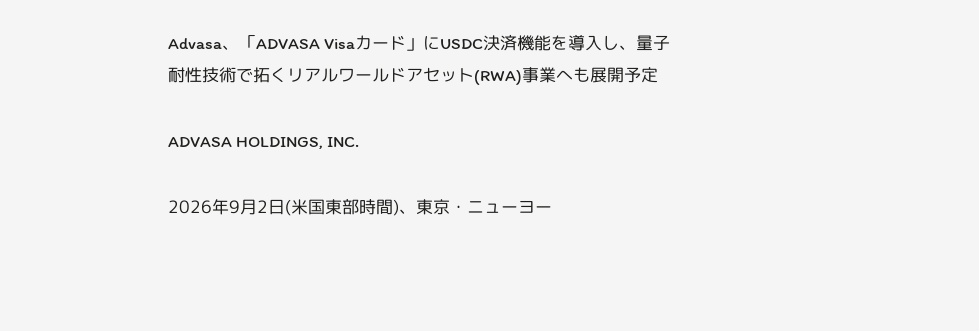Advasa、「ADVASA Visaカード」にUSDC決済機能を導入し、量子耐性技術で拓くリアルワールドアセット(RWA)事業へも展開予定

ADVASA HOLDINGS, INC.

2026年9月2日(米国東部時間)、東京・ニューヨー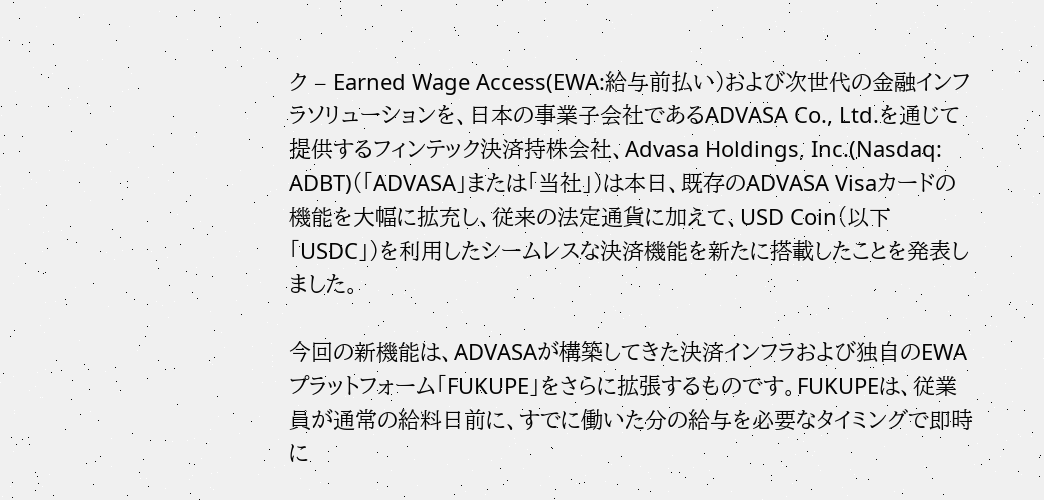ク – Earned Wage Access(EWA:給与前払い)および次世代の金融インフラソリューションを、日本の事業子会社であるADVASA Co., Ltd.を通じて提供するフィンテック決済持株会社、Advasa Holdings, Inc.(Nasdaq: ADBT)(「ADVASA」または「当社」)は本日、既存のADVASA Visaカードの機能を大幅に拡充し、従来の法定通貨に加えて、USD Coin(以下「USDC」)を利用したシームレスな決済機能を新たに搭載したことを発表しました。

今回の新機能は、ADVASAが構築してきた決済インフラおよび独自のEWAプラットフォーム「FUKUPE」をさらに拡張するものです。FUKUPEは、従業員が通常の給料日前に、すでに働いた分の給与を必要なタイミングで即時に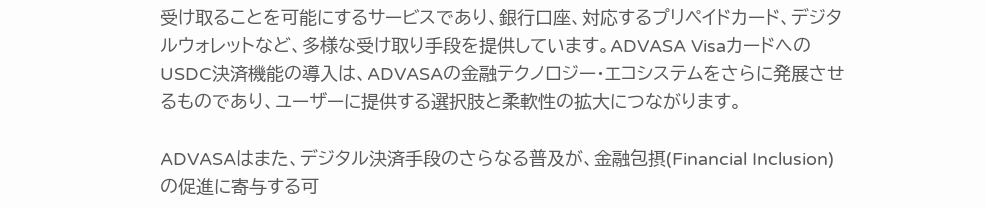受け取ることを可能にするサービスであり、銀行口座、対応するプリペイドカード、デジタルウォレットなど、多様な受け取り手段を提供しています。ADVASA VisaカードへのUSDC決済機能の導入は、ADVASAの金融テクノロジー・エコシステムをさらに発展させるものであり、ユーザーに提供する選択肢と柔軟性の拡大につながります。

ADVASAはまた、デジタル決済手段のさらなる普及が、金融包摂(Financial Inclusion)の促進に寄与する可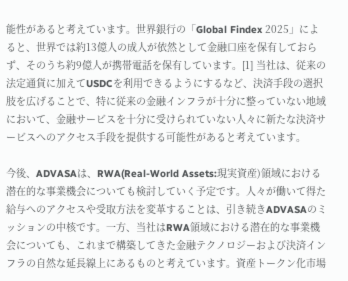能性があると考えています。世界銀行の「Global Findex 2025」によると、世界では約13億人の成人が依然として金融口座を保有しておらず、そのうち約9億人が携帯電話を保有しています。[1] 当社は、従来の法定通貨に加えてUSDCを利用できるようにするなど、決済手段の選択肢を広げることで、特に従来の金融インフラが十分に整っていない地域において、金融サービスを十分に受けられていない人々に新たな決済サービスへのアクセス手段を提供する可能性があると考えています。

今後、ADVASAは、RWA(Real-World Assets:現実資産)領域における潜在的な事業機会についても検討していく予定です。人々が働いて得た給与へのアクセスや受取方法を変革することは、引き続きADVASAのミッションの中核です。一方、当社はRWA領域における潜在的な事業機会についても、これまで構築してきた金融テクノロジーおよび決済インフラの自然な延長線上にあるものと考えています。資産トークン化市場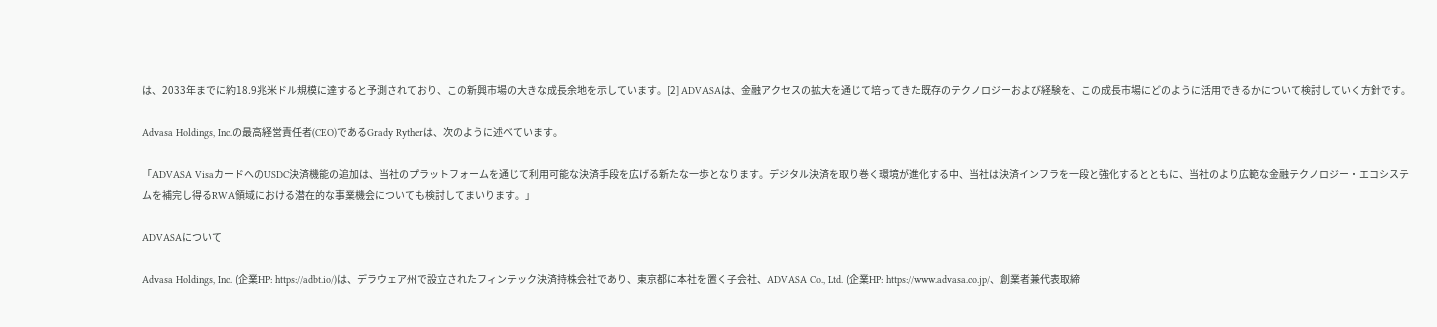は、2033年までに約18.9兆米ドル規模に達すると予測されており、この新興市場の大きな成長余地を示しています。[2] ADVASAは、金融アクセスの拡大を通じて培ってきた既存のテクノロジーおよび経験を、この成長市場にどのように活用できるかについて検討していく方針です。

Advasa Holdings, Inc.の最高経営責任者(CEO)であるGrady Rytherは、次のように述べています。

「ADVASA VisaカードへのUSDC決済機能の追加は、当社のプラットフォームを通じて利用可能な決済手段を広げる新たな一歩となります。デジタル決済を取り巻く環境が進化する中、当社は決済インフラを一段と強化するとともに、当社のより広範な金融テクノロジー・エコシステムを補完し得るRWA領域における潜在的な事業機会についても検討してまいります。」

ADVASAについて

Advasa Holdings, Inc. (企業HP: https://adbt.io/)は、デラウェア州で設立されたフィンテック決済持株会社であり、東京都に本社を置く子会社、ADVASA Co., Ltd. (企業HP: https://www.advasa.co.jp/、創業者兼代表取締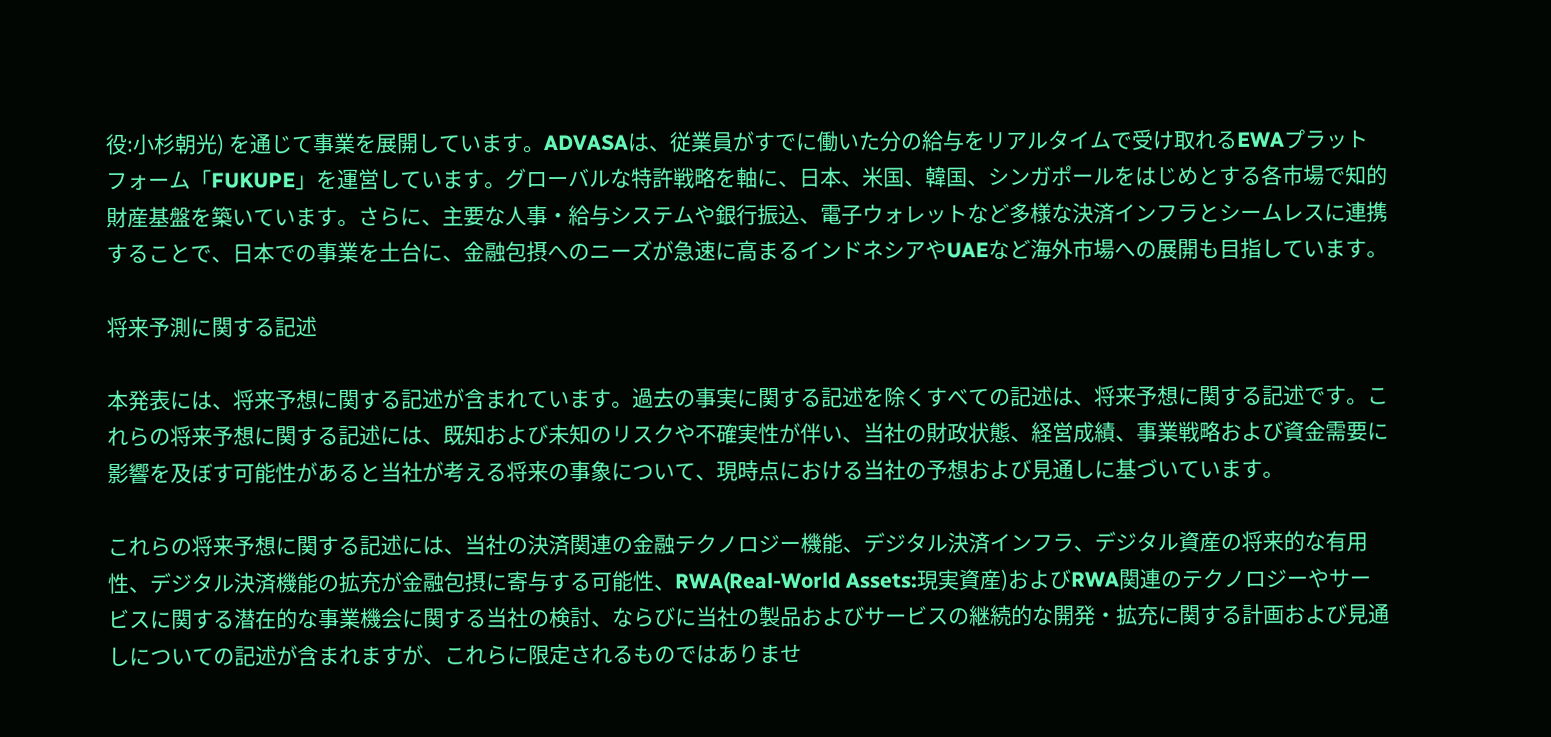役:小杉朝光) を通じて事業を展開しています。ADVASAは、従業員がすでに働いた分の給与をリアルタイムで受け取れるEWAプラットフォーム「FUKUPE」を運営しています。グローバルな特許戦略を軸に、日本、米国、韓国、シンガポールをはじめとする各市場で知的財産基盤を築いています。さらに、主要な人事・給与システムや銀行振込、電子ウォレットなど多様な決済インフラとシームレスに連携することで、日本での事業を土台に、金融包摂へのニーズが急速に高まるインドネシアやUAEなど海外市場への展開も目指しています。

将来予測に関する記述

本発表には、将来予想に関する記述が含まれています。過去の事実に関する記述を除くすべての記述は、将来予想に関する記述です。これらの将来予想に関する記述には、既知および未知のリスクや不確実性が伴い、当社の財政状態、経営成績、事業戦略および資金需要に影響を及ぼす可能性があると当社が考える将来の事象について、現時点における当社の予想および見通しに基づいています。

これらの将来予想に関する記述には、当社の決済関連の金融テクノロジー機能、デジタル決済インフラ、デジタル資産の将来的な有用性、デジタル決済機能の拡充が金融包摂に寄与する可能性、RWA(Real-World Assets:現実資産)およびRWA関連のテクノロジーやサービスに関する潜在的な事業機会に関する当社の検討、ならびに当社の製品およびサービスの継続的な開発・拡充に関する計画および見通しについての記述が含まれますが、これらに限定されるものではありませ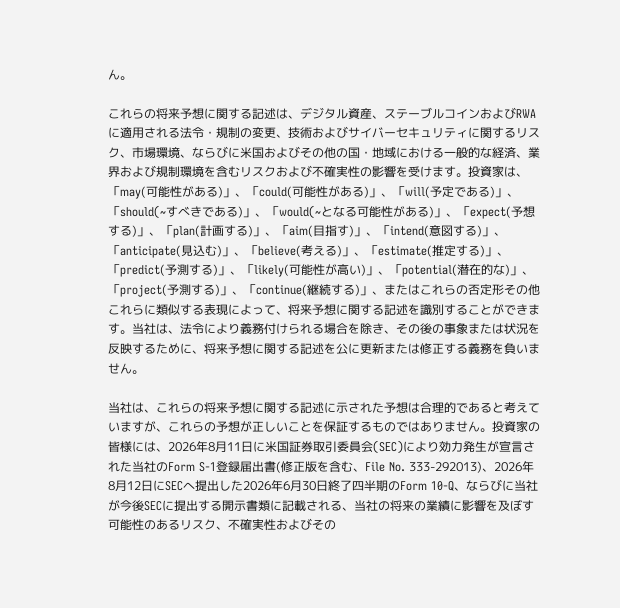ん。

これらの将来予想に関する記述は、デジタル資産、ステーブルコインおよびRWAに適用される法令・規制の変更、技術およびサイバーセキュリティに関するリスク、市場環境、ならびに米国およびその他の国・地域における一般的な経済、業界および規制環境を含むリスクおよび不確実性の影響を受けます。投資家は、「may(可能性がある)」、「could(可能性がある)」、「will(予定である)」、「should(~すべきである)」、「would(~となる可能性がある)」、「expect(予想する)」、「plan(計画する)」、「aim(目指す)」、「intend(意図する)」、「anticipate(見込む)」、「believe(考える)」、「estimate(推定する)」、「predict(予測する)」、「likely(可能性が高い)」、「potential(潜在的な)」、「project(予測する)」、「continue(継続する)」、またはこれらの否定形その他これらに類似する表現によって、将来予想に関する記述を識別することができます。当社は、法令により義務付けられる場合を除き、その後の事象または状況を反映するために、将来予想に関する記述を公に更新または修正する義務を負いません。

当社は、これらの将来予想に関する記述に示された予想は合理的であると考えていますが、これらの予想が正しいことを保証するものではありません。投資家の皆様には、2026年8月11日に米国証券取引委員会(SEC)により効力発生が宣言された当社のForm S-1登録届出書(修正版を含む、File No. 333-292013)、2026年8月12日にSECへ提出した2026年6月30日終了四半期のForm 10-Q、ならびに当社が今後SECに提出する開示書類に記載される、当社の将来の業績に影響を及ぼす可能性のあるリスク、不確実性およびその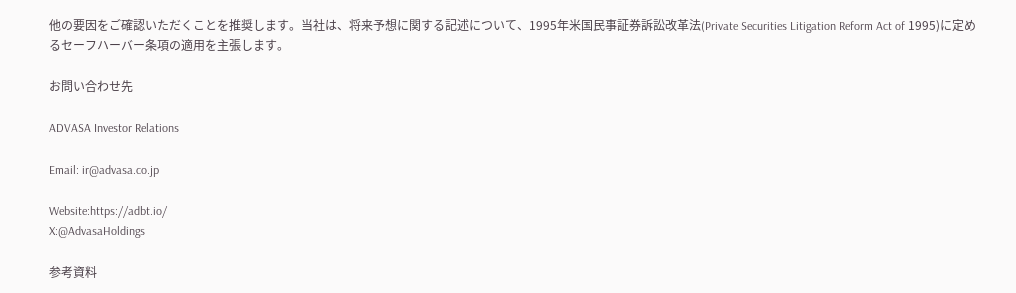他の要因をご確認いただくことを推奨します。当社は、将来予想に関する記述について、1995年米国民事証券訴訟改革法(Private Securities Litigation Reform Act of 1995)に定めるセーフハーバー条項の適用を主張します。

お問い合わせ先

ADVASA Investor Relations

Email: ir@advasa.co.jp

Website:https://adbt.io/
X:@AdvasaHoldings

参考資料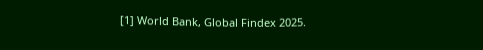[1] World Bank, Global Findex 2025.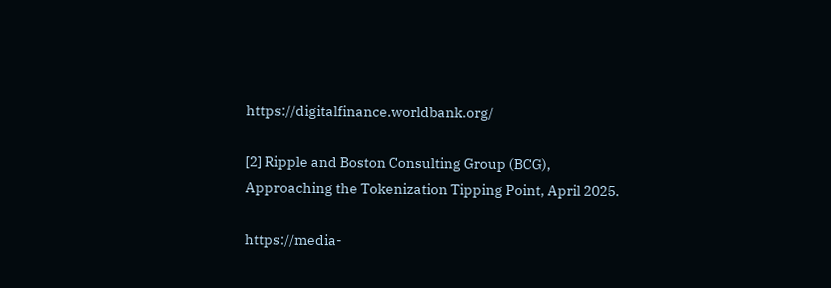https://digitalfinance.worldbank.org/

[2] Ripple and Boston Consulting Group (BCG), Approaching the Tokenization Tipping Point, April 2025.

https://media-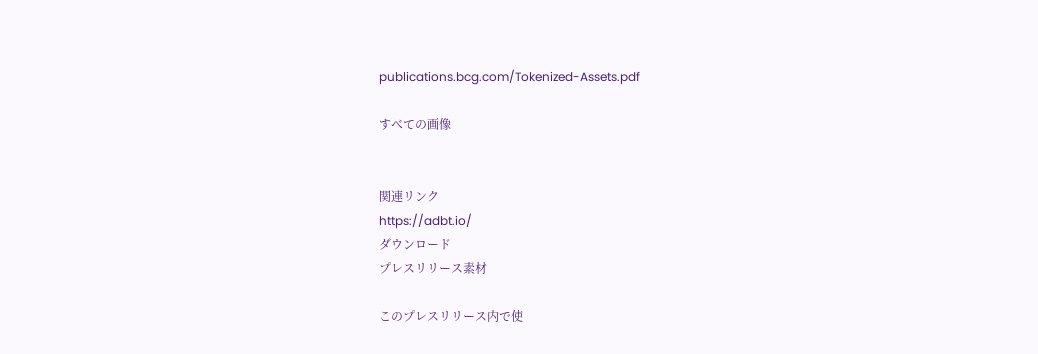publications.bcg.com/Tokenized-Assets.pdf

すべての画像


関連リンク
https://adbt.io/
ダウンロード
プレスリリース素材

このプレスリリース内で使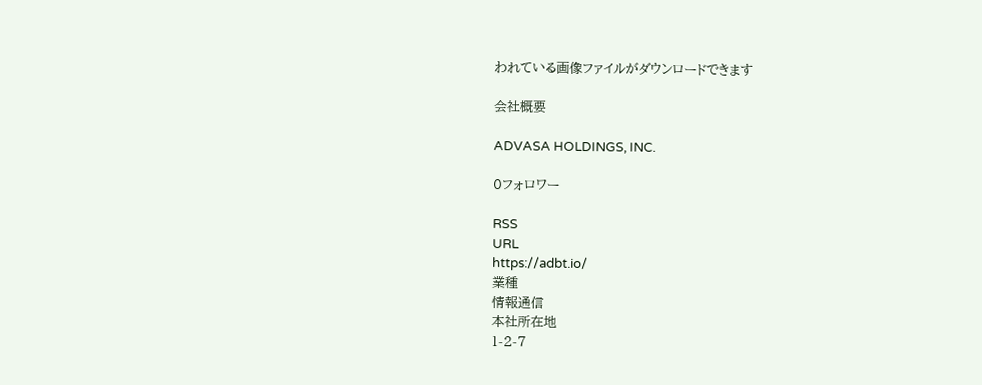われている画像ファイルがダウンロードできます

会社概要

ADVASA HOLDINGS, INC.

0フォロワー

RSS
URL
https://adbt.io/
業種
情報通信
本社所在地
1-2-7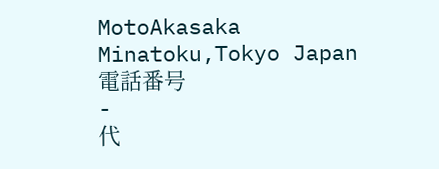MotoAkasaka Minatoku,Tokyo Japan
電話番号
-
代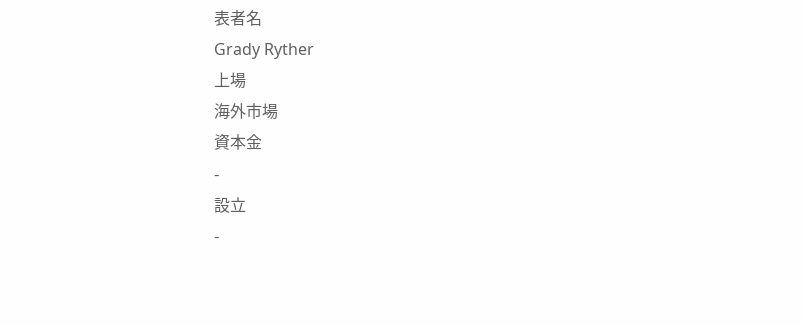表者名
Grady Ryther
上場
海外市場
資本金
-
設立
-